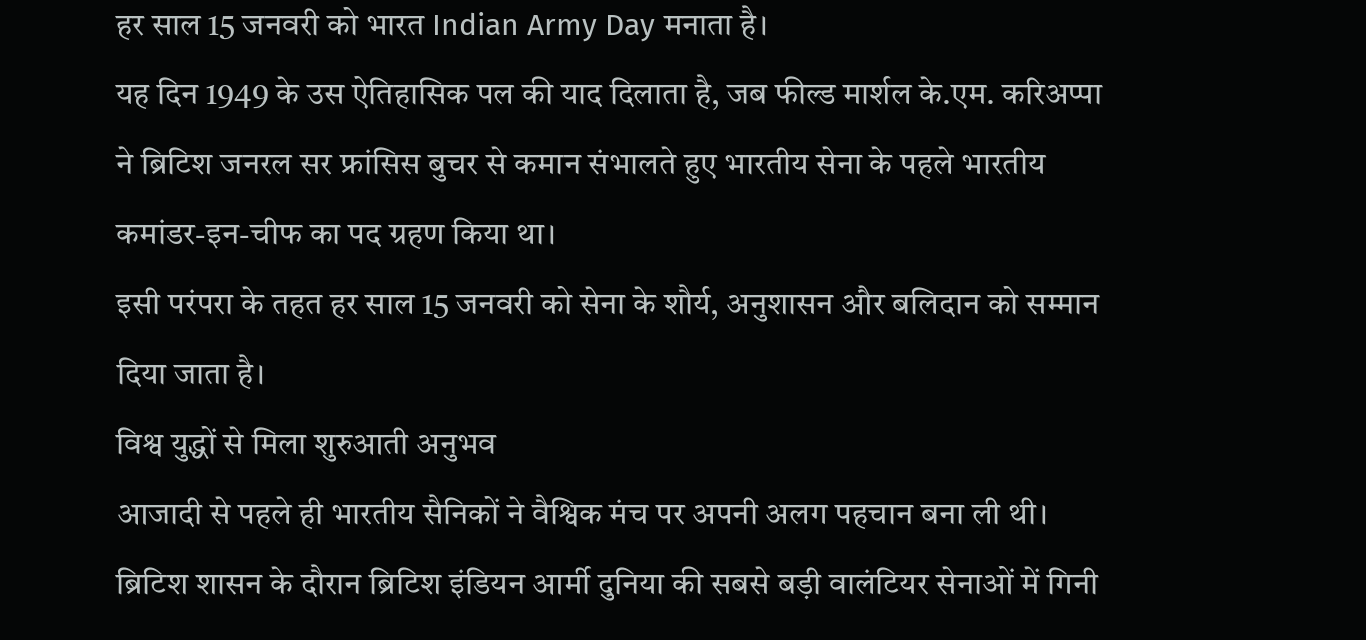हर साल 15 जनवरी को भारत Indian Army Day मनाता है।
यह दिन 1949 के उस ऐतिहासिक पल की याद दिलाता है, जब फील्ड मार्शल के.एम. करिअप्पा ने ब्रिटिश जनरल सर फ्रांसिस बुचर से कमान संभालते हुए भारतीय सेना के पहले भारतीय कमांडर-इन-चीफ का पद ग्रहण किया था।
इसी परंपरा के तहत हर साल 15 जनवरी को सेना के शौर्य, अनुशासन और बलिदान को सम्मान दिया जाता है।
विश्व युद्धों से मिला शुरुआती अनुभव
आजादी से पहले ही भारतीय सैनिकों ने वैश्विक मंच पर अपनी अलग पहचान बना ली थी।
ब्रिटिश शासन के दौरान ब्रिटिश इंडियन आर्मी दुनिया की सबसे बड़ी वालंटियर सेनाओं में गिनी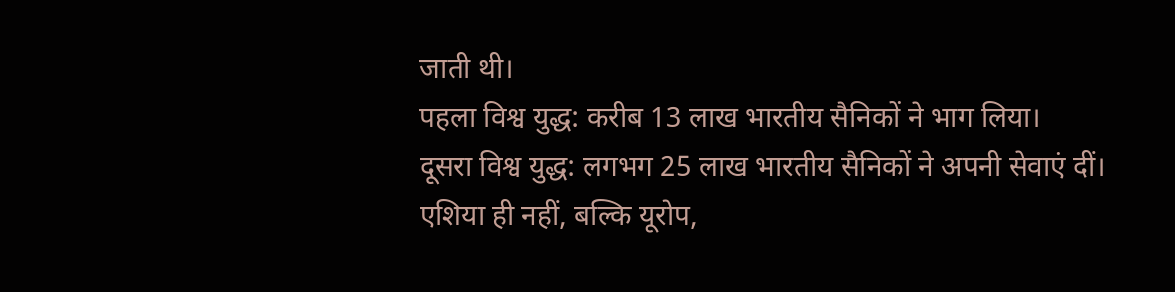जाती थी।
पहला विश्व युद्ध: करीब 13 लाख भारतीय सैनिकों ने भाग लिया।
दूसरा विश्व युद्ध: लगभग 25 लाख भारतीय सैनिकों ने अपनी सेवाएं दीं।
एशिया ही नहीं, बल्कि यूरोप,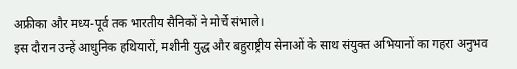अफ्रीका और मध्य-पूर्व तक भारतीय सैनिकों ने मोर्चे संभाले।
इस दौरान उन्हें आधुनिक हथियारों, मशीनी युद्ध और बहुराष्ट्रीय सेनाओं के साथ संयुक्त अभियानों का गहरा अनुभव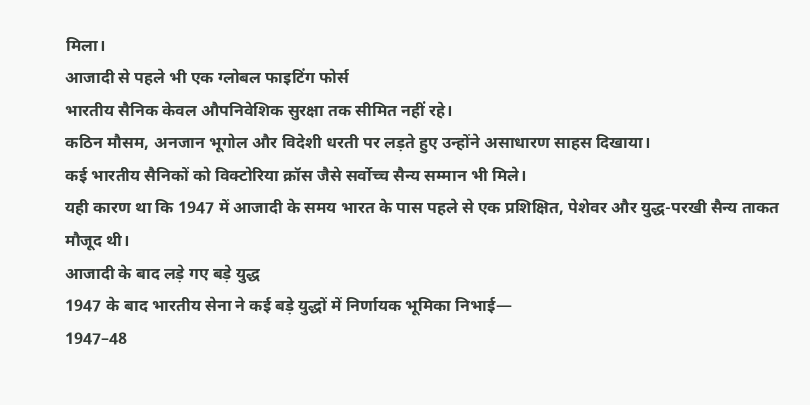मिला।
आजादी से पहले भी एक ग्लोबल फाइटिंग फोर्स
भारतीय सैनिक केवल औपनिवेशिक सुरक्षा तक सीमित नहीं रहे।
कठिन मौसम, अनजान भूगोल और विदेशी धरती पर लड़ते हुए उन्होंने असाधारण साहस दिखाया।
कई भारतीय सैनिकों को विक्टोरिया क्रॉस जैसे सर्वोच्च सैन्य सम्मान भी मिले।
यही कारण था कि 1947 में आजादी के समय भारत के पास पहले से एक प्रशिक्षित, पेशेवर और युद्ध-परखी सैन्य ताकत मौजूद थी।
आजादी के बाद लड़े गए बड़े युद्ध
1947 के बाद भारतीय सेना ने कई बड़े युद्धों में निर्णायक भूमिका निभाई—
1947–48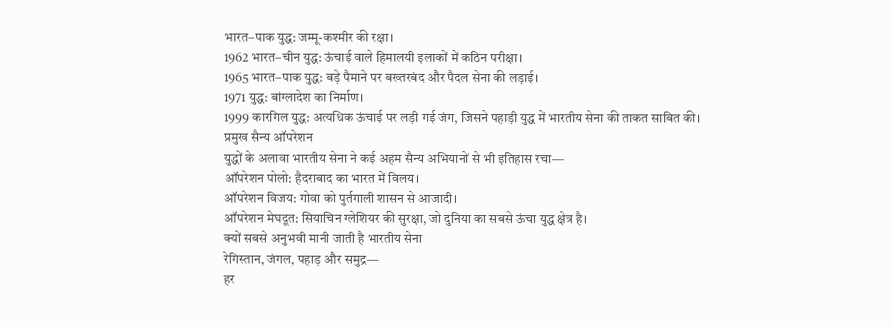भारत–पाक युद्ध: जम्मू-कश्मीर की रक्षा।
1962 भारत–चीन युद्ध: ऊंचाई वाले हिमालयी इलाकों में कठिन परीक्षा।
1965 भारत–पाक युद्ध: बड़े पैमाने पर बख्तरबंद और पैदल सेना की लड़ाई।
1971 युद्ध: बांग्लादेश का निर्माण।
1999 कारगिल युद्ध: अत्यधिक ऊंचाई पर लड़ी गई जंग, जिसने पहाड़ी युद्ध में भारतीय सेना की ताकत साबित की।
प्रमुख सैन्य ऑपरेशन
युद्धों के अलावा भारतीय सेना ने कई अहम सैन्य अभियानों से भी इतिहास रचा—
ऑपरेशन पोलो: हैदराबाद का भारत में विलय।
ऑपरेशन विजय: गोवा को पुर्तगाली शासन से आजादी।
ऑपरेशन मेघदूत: सियाचिन ग्लेशियर की सुरक्षा, जो दुनिया का सबसे ऊंचा युद्ध क्षेत्र है।
क्यों सबसे अनुभवी मानी जाती है भारतीय सेना
रेगिस्तान, जंगल, पहाड़ और समुद्र—
हर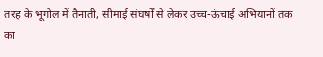तरह के भूगोल में तैनाती, सीमाई संघर्षों से लेकर उच्च-ऊंचाई अभियानों तक का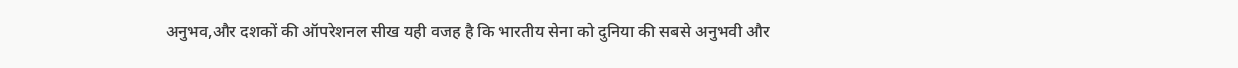अनुभव,और दशकों की ऑपरेशनल सीख यही वजह है कि भारतीय सेना को दुनिया की सबसे अनुभवी और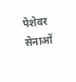पेशेवर सेनाओं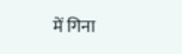में गिना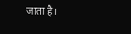जाता है।